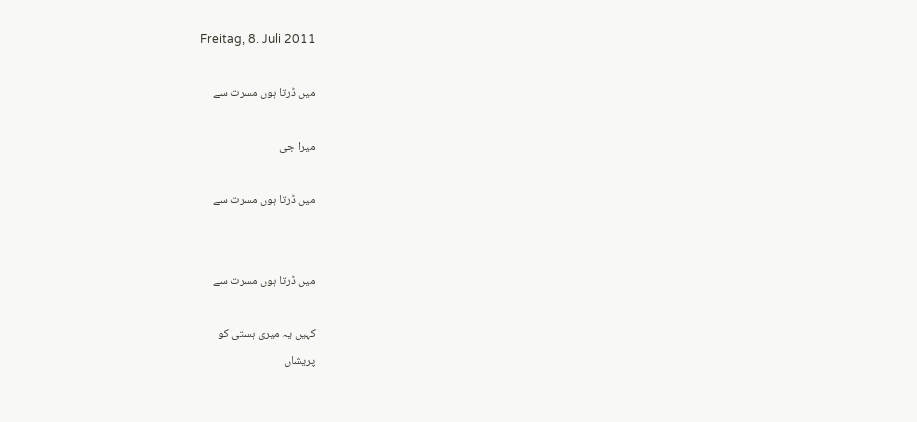Freitag, 8. Juli 2011

میں ڈرتا ہوں مسرت سے

میرا جی

میں ڈرتا ہوں مسرت سے


میں ڈرتا ہوں مسرت سے

کہیں یہ میری ہستی کو
پریشاں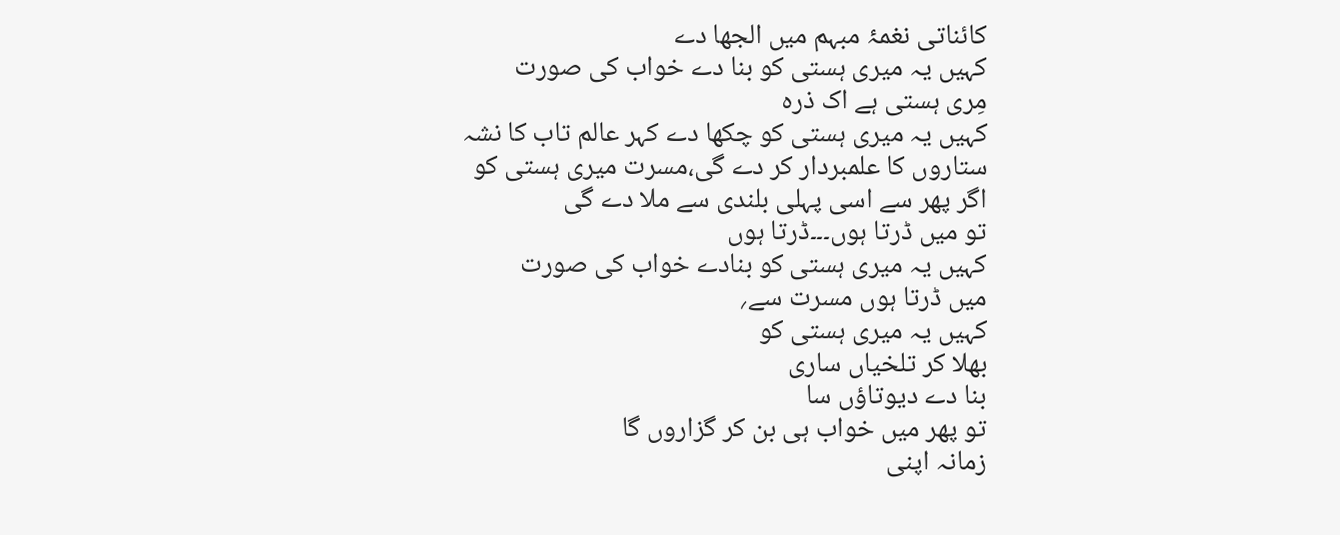کائناتی نغمۂ مبہم میں الجھا دے
کہیں یہ میری ہستی کو بنا دے خواب کی صورت
مِری ہستی ہے اک ذرہ
کہیں یہ میری ہستی کو چکھا دے کہر عالم تاب کا نشہ
ستاروں کا علمبردار کر دے گی،مسرت میری ہستی کو
اگر پھر سے اسی پہلی بلندی سے ملا دے گی
تو میں ڈرتا ہوں۔۔۔ڈرتا ہوں
کہیں یہ میری ہستی کو بنادے خواب کی صورت
میں ڈرتا ہوں مسرت سے؍
کہیں یہ میری ہستی کو
بھلا کر تلخیاں ساری
بنا دے دیوتاؤں سا
تو پھر میں خواب ہی بن کر گزاروں گا
زمانہ اپنی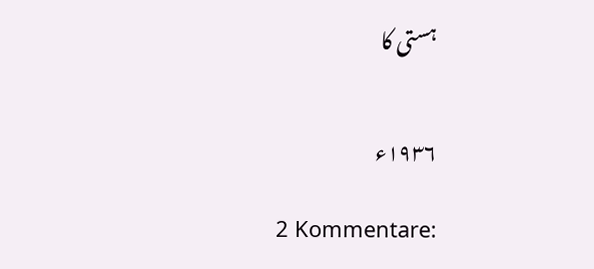ہستی کا


۱۹۳۶ء

2 Kommentare: